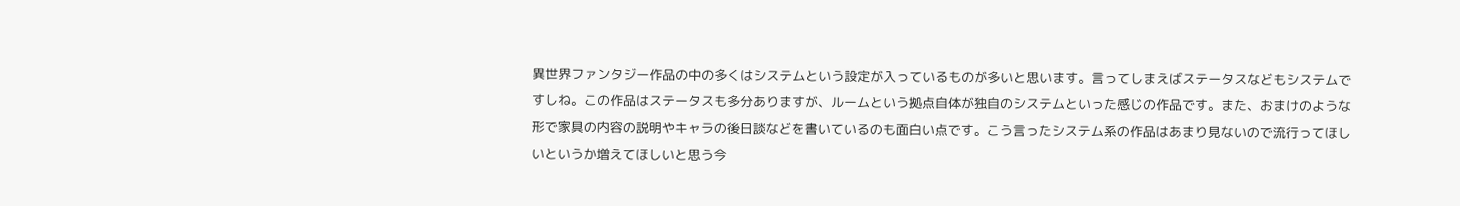異世界ファンタジー作品の中の多くはシステムという設定が入っているものが多いと思います。言ってしまえばステータスなどもシステムですしね。この作品はステータスも多分ありますが、ルームという拠点自体が独自のシステムといった感じの作品です。また、おまけのような形で家具の内容の説明やキャラの後日談などを書いているのも面白い点です。こう言ったシステム系の作品はあまり見ないので流行ってほしいというか増えてほしいと思う今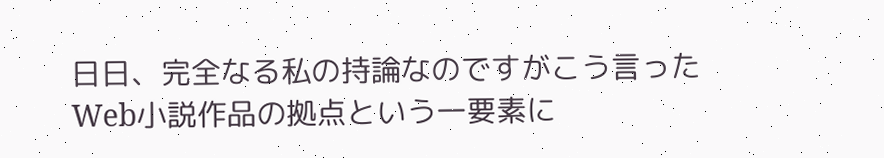日日、完全なる私の持論なのですがこう言ったWeb小説作品の拠点という一要素に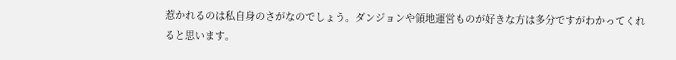惹かれるのは私自身のさがなのでしょう。ダンジョンや領地運営ものが好きな方は多分ですがわかってくれると思います。